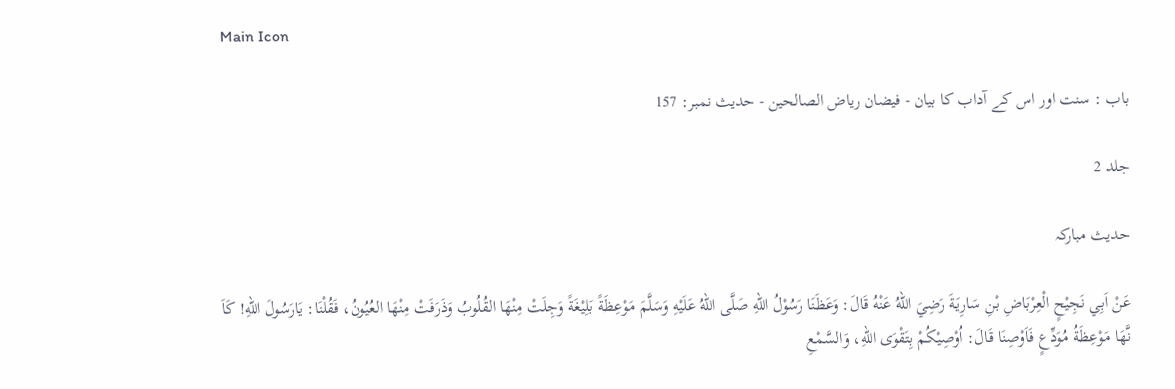Main Icon

باب : سنت اور اس کے آداب کا بیان - فیضان ریاض الصالحین - حدیث نمبر: 157

جلد 2

حدیث مبارکہ

عَنْ اَبِي نَجِيْحٍ الْعِرْبَاضِ بْنِ سَارِيَةَ رَضِيَ اللهُ عَنْهُ قَالَ: وَعَظَنَا رَسُوْلُ اللهِ صَلَّى اللهُ عَلَيْهِ وَسَلَّمَ مَوْعِظَةً بَلِيْغَةً وَجِلَتْ مِنْهَا القُلُوبُ وَذَرَفَتْ مِنْهَا العُيُونُ، فَقُلْنَا: يَارَسُولَ اللهِ! كَاَ نَّهَا مَوْعِظَةُ مُوَدِّعٍ فَاَوْصِنَا قَالَ: اُوْصِيْكُمْ بِتَقْوَى اللهِ، وَالسَّمْعِ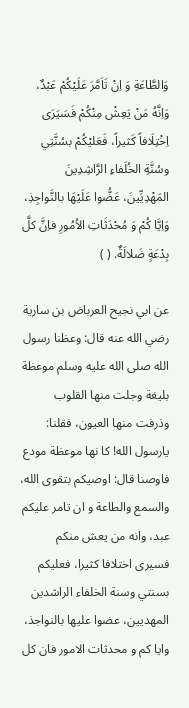وَالطَّاعَةِ وَ اِنْ تَاَمَّرَ عَلَيْكُمْ عَبْدٌ، وَاِنَّهُ مَنْ يَعِشْ مِنْكُمْ فَسَيَرَى اِخْتِلَافاً كَثيراً، فَعَليْكُمْ بسُنَّتِي وسُنَّةِ الخُلَفاءِ الرَّاشِدِينَ المَهْدِیِّینَ، عَضُّوا عَلَيْهَا بالنَّواجِذِ، وَاِيَّا كُمْ وَ مُحْدَثَاتِ الاُمُورِ فاِنَّ كلَّ بِدْعَةٍ ضَلالَةٌ. ( )

عن ابي نجيح العرباض بن سارية رضي الله عنه قال: وعظنا رسول الله صلى الله عليه وسلم موعظة بليغة وجلت منها القلوب وذرفت منها العيون، فقلنا: يارسول الله! كا نها موعظة مودع فاوصنا قال: اوصيكم بتقوى الله، والسمع والطاعة و ان تامر عليكم عبد، وانه من يعش منكم فسيرى اختلافا كثيرا، فعليكم بسنتي وسنة الخلفاء الراشدين المهدیین، عضوا عليها بالنواجذ، وايا كم و محدثات الامور فان كل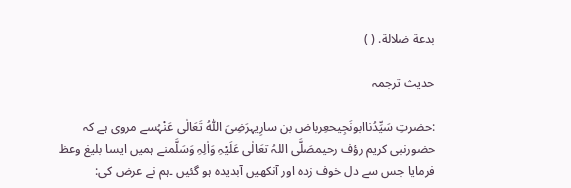بدعة ضلالة. ( )

حدیث ترجمہ

:حضرتِ سَیِّدُناابونَجِیحعِرباض بن سارِیہرَضِیَ اللّٰہُ تَعَالٰی عَنْہُسے مروی ہے کہ حضورنبی کریم رؤف رحیمصَلَّی اللہُ تعَالٰی عَلَیْہِ وَاٰلِہِ وَسَلَّمنے ہمیں ایسا بلیغ وعظ فرمایا جس سے دل خوف زدہ اور آنکھیں آبدیدہ ہو گئیں ۔ہم نے عرض کی: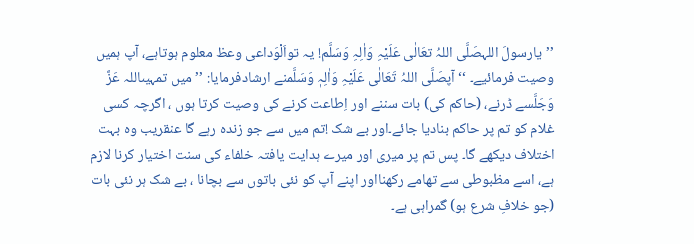’’یارسولَ اللہصَلَّی اللہُ تعَالٰی عَلَیْہِ وَاٰلِہِ وَسَلَّم! یہ تواَلْوَداعی وعظ معلوم ہوتاہے، آپ ہمیں وصیت فرمائیے۔ ‘‘ آپصَلَّی اللہُ تَعَالٰی عَلَیْہِ وَاٰلِہٖ وَسَلَّمنے ارشادفرمایا: ’’ میں تمہیںاللہ عَزَّ وَجَلَّسے ڈرنے، (حاکم کی) بات سننے اور اِطاعت کرنے کی وصیت کرتا ہوں ، اگرچہ کسی غلام کو تم پر حاکم بنادیا جائے۔اور بے شک !تم میں سے جو زندہ رہے گا عنقریب وہ بہت اختلاف دیکھے گا۔ پس تم پر میری اور میرے ہدایت یافتہ خلفاء کی سنت اختیار کرنا لازم ہے، اسے مظبوطی سے تھامے رکھنااور اپنے آپ کو نئی باتوں سے بچانا ، بے شک ہر نئی بات (جو خلافِ شرع ہو) گمراہی ہے۔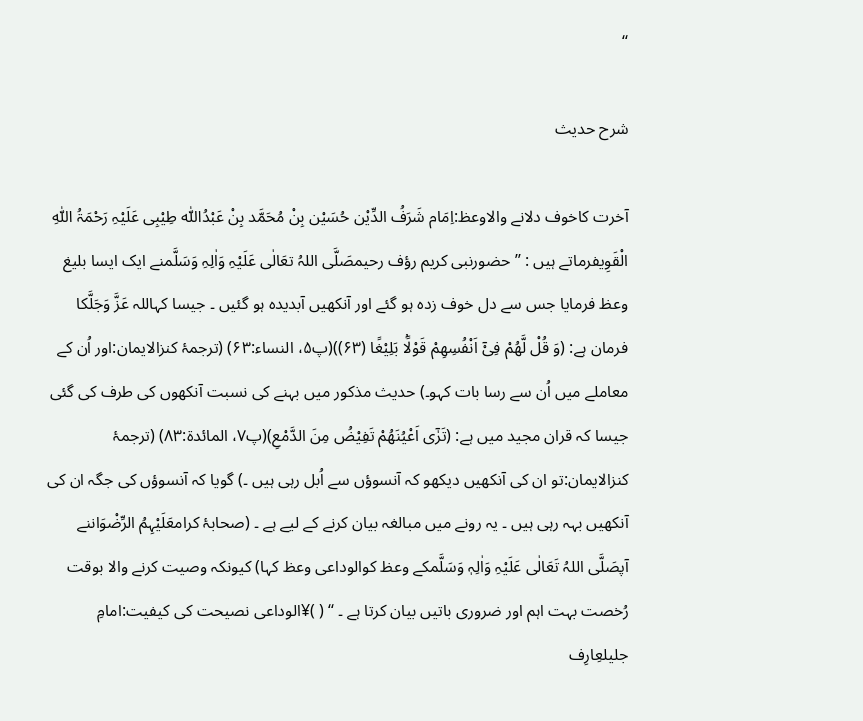‘‘

شرح حدیث

آخرت کاخوف دلانے والاوعظ:اِمَام شَرَفُ الدِّیْن حُسَیْن بِنْ مُحَمَّد بِنْ عَبْدُاللّٰہ طِیْبِی عَلَیْہِ رَحْمَۃُ اللّٰہِ الْقَوِیفرماتے ہیں : ’’ حضورنبی کریم رؤف رحیمصَلَّی اللہُ تعَالٰی عَلَیْہِ وَاٰلِہِ وَسَلَّمنے ایک ایسا بلیغ وعظ فرمایا جس سے دل خوف زدہ ہو گئے اور آنکھیں آبدیدہ ہو گئیں ۔ جیسا کہاللہ عَزَّ وَجَلَّکا فرمان ہے: (وَ قُلْ لَّهُمْ فِیْۤ اَنْفُسِهِمْ قَوْلًۢا بَلِیْغًا (۶۳))(پ۵، النساء:۶۳) (ترجمۂ کنزالایمان:اور اُن کے معاملے میں اُن سے رسا بات کہو۔) حدیث مذکور میں بہنے کی نسبت آنکھوں کی طرف کی گئی جیسا کہ قران مجید میں ہے: (تَرٰۤى اَعْیُنَهُمْ تَفِیْضُ مِنَ الدَّمْعِ)(پ۷، المائدۃ:۸۳) (ترجمۂ کنزالایمان:تو ان کی آنکھیں دیکھو کہ آنسوؤں سے اُبل رہی ہیں ۔) گویا کہ آنسوؤں کی جگہ ان کی آنکھیں بہہ رہی ہیں ۔ یہ رونے میں مبالغہ بیان کرنے کے لیے ہے ۔ (صحابۂ کرامعَلَیْہِمُ الرِّضْوَاننے آپصَلَّی اللہُ تَعَالٰی عَلَیْہِ وَاٰلِہٖ وَسَلَّمکے وعظ کوالوداعی وعظ کہا) کیونکہ وصیت کرنے والا بوقت رُخصت بہت اہم اور ضروری باتیں بیان کرتا ہے ۔ ‘‘ ( )¥الوداعی نصیحت کی کیفیت:امامِ جلیلعِارِف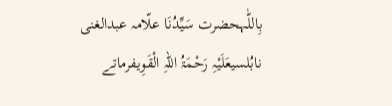بِاللّٰہحضرت سَیِّدُنَا علّامہ عبدالغنی نابُلسیعَلَیْہِ رَحْمَۃُ اللہِ الْقَوِیفرماتے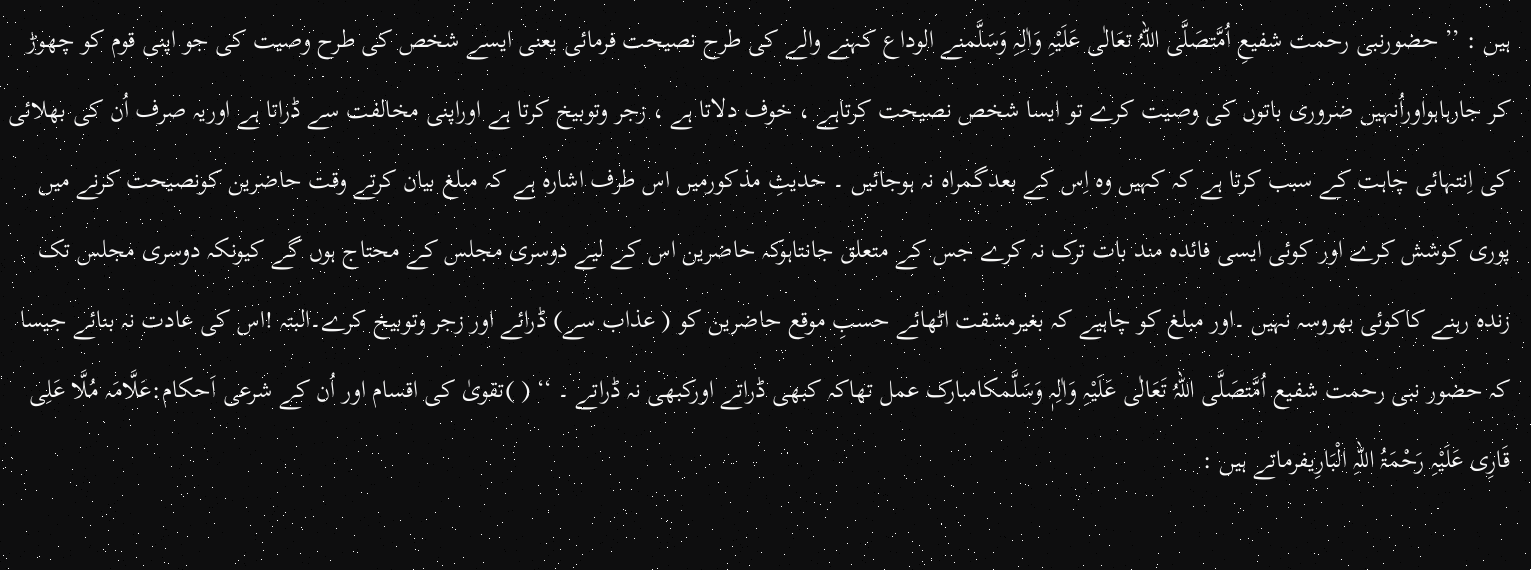ہیں : ’’ حضورنبی رحمت شفیعِ اُمَّتصَلَّی اللہُ تعَالٰی عَلَیْہِ وَاٰلِہِ وَسَلَّمنے الوداع کہنے والے کی طرح نصیحت فرمائی یعنی ایسے شخص کی طرح وصیت کی جو اپنی قوم کو چھوڑ کر جارہاہواوراُنہیں ضروری باتوں کی وصیت کرے تو ایسا شخص نصیحت کرتاہے ، خوف دلاتا ہے ، زجر وتوبیخ کرتا ہے اوراپنی مخالفت سے ڈراتا ہے اوریہ صرف اُن کی بھلائی کی اِنتہائی چاہت کے سبب کرتا ہے کہ کہیں وہ اِس کے بعدگمراہ نہ ہوجائیں ۔ حدیثِ مذکورمیں اس طرف اشارہ ہے کہ مبلغ بیان کرتے وقت حاضرین کونصیحت کرنے میں پوری کوشش کرے اور کوئی ایسی فائدہ مند بات ترک نہ کرے جس کے متعلق جانتاہوکہ حاضرین اس کے لیے دوسری مجلس کے محتاج ہوں گے کیونکہ دوسری مجلس تک زندہ رہنے کاکوئی بھروسہ نہیں ۔اور مبلغ کو چاہیے کہ بغیرمشقت اٹھائے حسبِ موقع حاضرین کو ( عذاب سے) ڈرائے اور زجر وتوبیخ کرے۔البتہ !اس کی عادت نہ بنائے جیسا کہ حضور نبی رحمت شفیع اُمَّتصَلَّی اللہُ تَعَالٰی عَلَیْہِ وَاٰلِہٖ وَسَلَّمکامبارک عمل تھاکہ کبھی ڈراتے اورکبھی نہ ڈراتے ۔ ‘‘ ( )تقویٰ کی اقسام اور اُن کے شرعی اَحکام:عَلَّامَہ مُلَّا عَلِی قَارِی عَلَیْہِ رَحْمَۃُ اللہِ الْبَارِیفرماتے ہیں :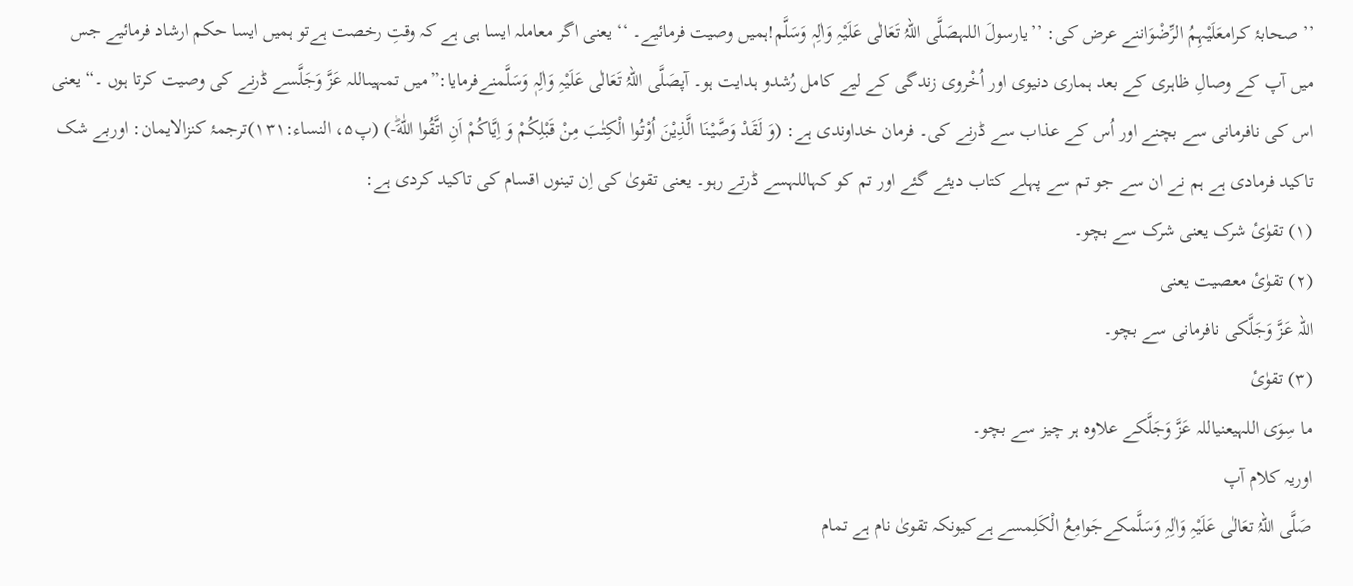’’ صحابۂ کرامعَلَیْہِمُ الرِّضْوَاننے عرض کی: ’’یارسولَ اللہصَلَّی اللہُ تَعَالٰی عَلَیْہِ وَاٰلِہٖ وَسَلَّم!ہمیں وصیت فرمائیے۔ ‘‘ یعنی اگر معاملہ ایسا ہی ہے کہ وقتِ رخصت ہےتو ہمیں ایسا حکم ارشاد فرمائیے جس میں آپ کے وصالِ ظاہری کے بعد ہماری دنیوی اور اُخْروی زندگی کے لیے کامل رُشدو ہدایت ہو۔ آپصَلَّی اللہُ تَعَالٰی عَلَیْہِ وَاٰلِہٖ وَسَلَّمنےفرمایا:”میں تمہیںاللہ عَزَّ وَجَلَّسے ڈرنے کی وصیت کرتا ہوں ۔“ یعنی اس کی نافرمانی سے بچنے اور اُس کے عذاب سے ڈرنے کی۔ فرمان خداوندی ہے: (وَ لَقَدْ وَصَّیْنَا الَّذِیْنَ اُوْتُوا الْكِتٰبَ مِنْ قَبْلِكُمْ وَ اِیَّاكُمْ اَنِ اتَّقُوا اللّٰهَؕ-) (پ۵، النساء:۱۳۱)ترجمۂ کنزالایمان: اوربے شک تاکید فرمادی ہے ہم نے ان سے جو تم سے پہلے کتاب دیئے گئے اور تم کو کہاللہسے ڈرتے رہو۔ یعنی تقویٰ کی اِن تینوں اقسام کی تاکید کردی ہے:
(۱) تقوٰیٔ شرک یعنی شرک سے بچو۔
(۲) تقوٰیٔ معصیت یعنی
اللہ عَزَّ وَجَلَّکی نافرمانی سے بچو۔
(۳) تقوٰیٔ
ما سِوَی اللہیعنیاللہ عَزَّ وَجَلَّکے علاوہ ہر چیز سے بچو۔
اوریہ کلام آپ
صَلَّی اللہُ تعَالٰی عَلَیْہِ وَاٰلِہِ وَسَلَّمکےجَوامِعُ الْکَلِمسے ہےکیونکہ تقویٰ نام ہے تمام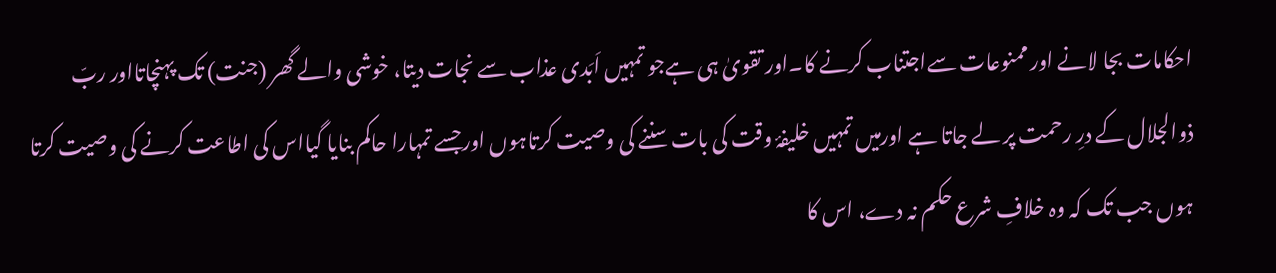احکامات بجا لانے اور ممنوعات سےاجتناب کرنے کا۔اور تقویٰ ہی ہےجو تمہیں اَبَدی عذاب سے نجات دیتا، خوشی والے گھر (جنت) تک پہنچاتااور ربّ ذوالجلال کے درِ رحمت پر لے جاتا ہے اورمیں تمہیں خلیفۂ وقت کی بات سننے کی وصیت کرتاہوں اورجسے تمہارا حاکم بنایا گیااس کی اطاعت کرنے کی وصیت کرتا ہوں جب تک کہ وہ خلافِ شرع حکم نہ دے، اس کا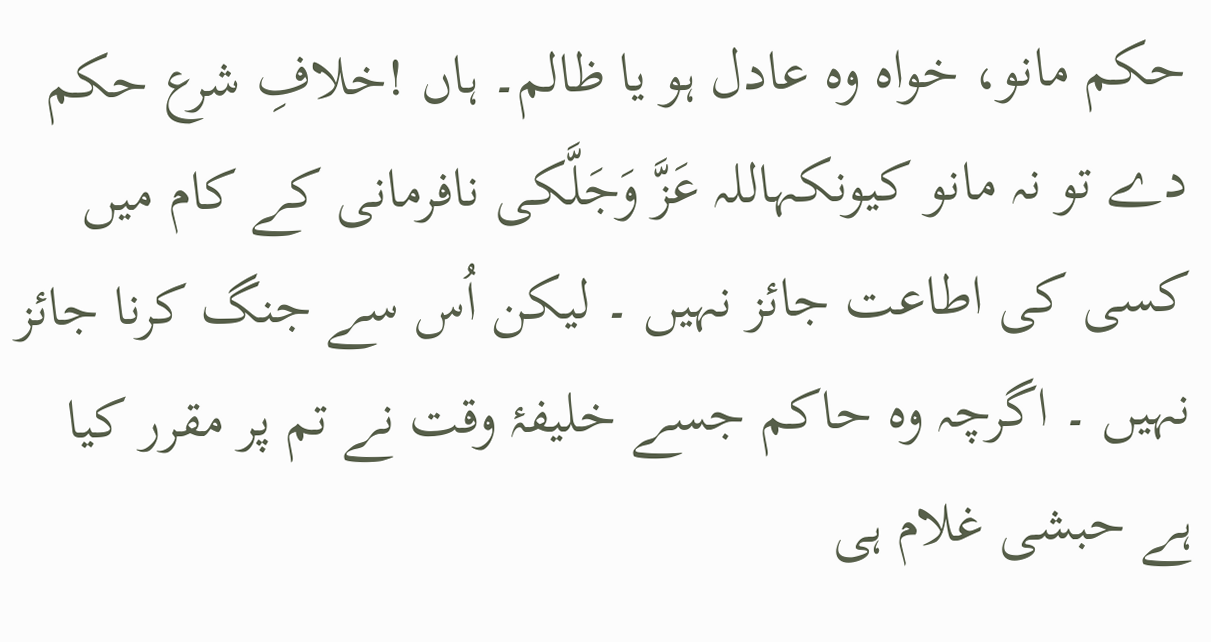حکم مانو، خواہ وہ عادل ہو یا ظالم۔ ہاں !خلافِ شرع حکم دے تو نہ مانو کیونکہاللہ عَزَّ وَجَلَّکی نافرمانی کے کام میں کسی کی اطاعت جائز نہیں ۔ لیکن اُس سے جنگ کرنا جائز نہیں ۔ اگرچہ وہ حاکم جسے خلیفۂ وقت نے تم پر مقرر کیا ہے حبشی غلام ہی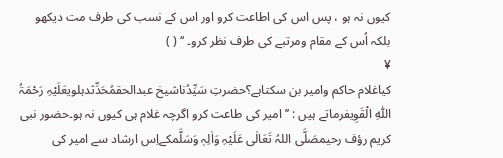کیوں نہ ہو ، پس اس کی اطاعت کرو اور اس کے نسب کی طرف مت دیکھو بلکہ اُس کے مقام ومرتبے کی طرف نظر کرو۔ ‘‘ ( )
¥
کیاغلام حاکم وامیر بن سکتاہے؟حضرتِ سَیِّدُناشیخ عبدالحقمُحَدِّثدہلویعَلَیْہِ رَحْمَۃُ اللّٰہِ الْقَوِیفرماتے ہیں : ’’ امیر کی طاعت کرو اگرچہ غلام ہی کیوں نہ ہو۔حضور نبی کریم رؤف رحیمصَلَّی اللہُ تَعَالٰی عَلَیْہِ وَاٰلِہٖ وَسَلَّمکےاِس ارشاد سے امیر کی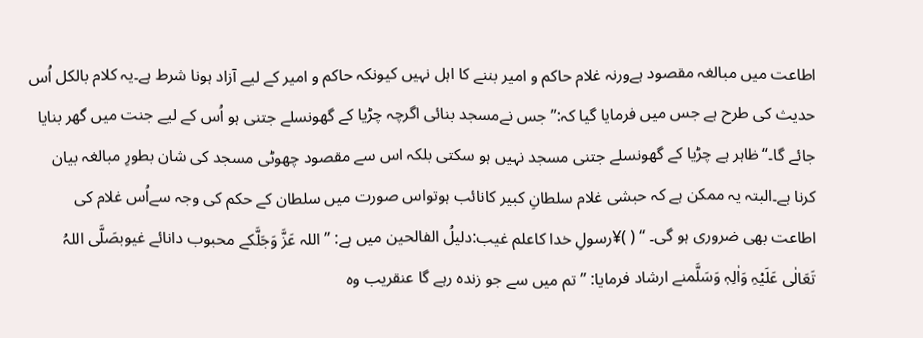اطاعت میں مبالغہ مقصود ہےورنہ غلام حاکم و امیر بننے کا اہل نہیں کیونکہ حاکم و امیر کے لیے آزاد ہونا شرط ہے۔یہ کلام بالکل اُس حدیث کی طرح ہے جس میں فرمایا گیا کہ:”جس نےمسجد بنائی اگرچہ چڑیا کے گھونسلے جتنی ہو اُس کے لیے جنت میں گھر بنایا جائے گا۔“ظاہر ہے چڑیا کے گھونسلے جتنی مسجد نہیں ہو سکتی بلکہ اس سے مقصود چھوٹی مسجد کی شان بطورِ مبالغہ بیان کرنا ہے۔البتہ یہ ممکن ہے کہ حبشی غلام سلطانِ کبیر کانائب ہوتواس صورت میں سلطان کے حکم کی وجہ سےاُس غلام کی اطاعت بھی ضروری ہو گی۔ ‘‘ ( )¥رسولِ خدا کاعلم غیب:دلیلُ الفالحین میں ہے: ’’اللہ عَزَّ وَجَلَّکے محبوب دانائے غیوبصَلَّی اللہُ تَعَالٰی عَلَیْہِ وَاٰلِہٖ وَسَلَّمنے ارشاد فرمایا: ’’ تم میں سے جو زندہ رہے گا عنقریب وہ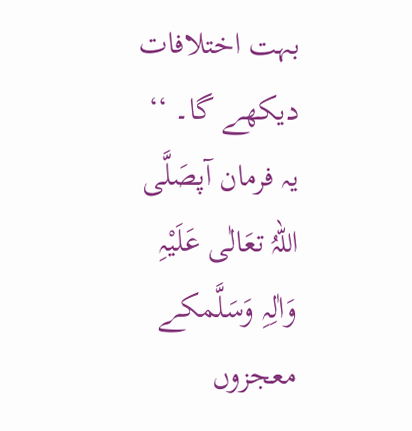بہت اختلافات دیکھے گا۔ ‘‘ یہ فرمان آپصَلَّی اللہُ تعَالٰی عَلَیْہِ وَاٰلِہِ وَسَلَّمکے معجزوں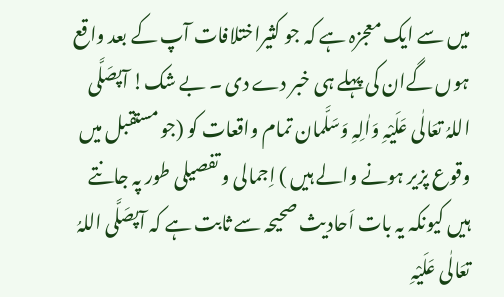میں سے ایک معجزہ ہے کہ جو کثیراختلافات آپ کے بعد واقع ہوں گےان کی پہلے ہی خبر دے دی ۔ بے شک! آپصَلَّی اللہُ تعَالٰی عَلَیْہِ وَاٰلِہِ وَسَلَّمان تمام واقعات کو (جو مستقبل میں وقوع پزیر ہونے والے ہیں ) اِجمالی و تفصیلی طور پہ جانتے ہیں کیونکہ یہ بات اَحادیث صحیحہ سے ثابت ہے کہ آپصَلَّی اللہُ تعَالٰی عَلَیْہِ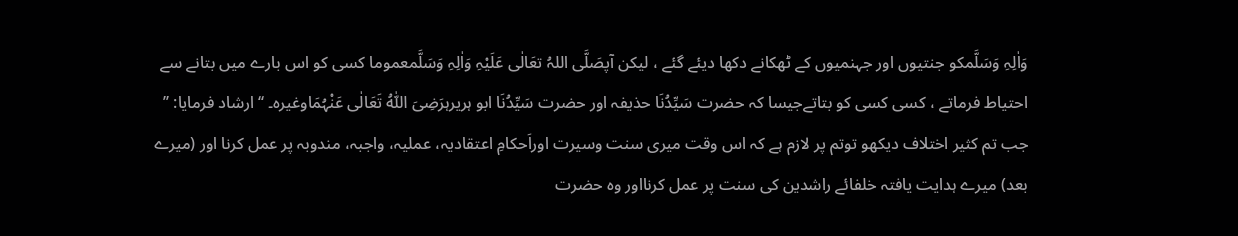وَاٰلِہِ وَسَلَّمکو جنتیوں اور جہنمیوں کے ٹھکانے دکھا دیئے گئے ، لیکن آپصَلَّی اللہُ تعَالٰی عَلَیْہِ وَاٰلِہِ وَسَلَّمعموما کسی کو اس بارے میں بتانے سے احتیاط فرماتے ، کسی کسی کو بتاتےجیسا کہ حضرت سَیِّدُنَا حذیفہ اور حضرت سَیِّدُنَا ابو ہریرہرَضِیَ اللّٰہُ تَعَالٰی عَنْہُمَاوغیرہ۔ ‘‘ ارشاد فرمایا: ’’ جب تم کثیر اختلاف دیکھو توتم پر لازم ہے کہ اس وقت میری سنت وسیرت اوراَحکامِ اعتقادیہ، عملیہ، واجبہ، مندوبہ پر عمل کرنا اور (میرے بعد) میرے ہدایت یافتہ خلفائے راشدین کی سنت پر عمل کرنااور وہ حضرت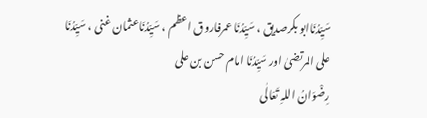سَیِّدُنَاابو بکرصدیق ، سَیِّدُنَا عمرفاروق اعظم ، سَیِّدُنَاعثمان غنی ، سَیِّدُنَا
علی المرتضیٰ اور سَیِّدُنَا امام حسن بن علی
رِضْوَانُ اللہِ تَعَالٰی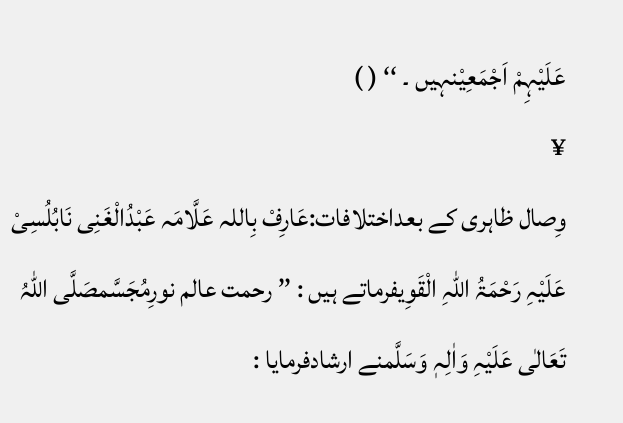عَلَیْہِمْ اَجْمَعِیْنہیں ۔ ‘‘ ( )
¥
وِصال ظاہری کے بعداختلافات:عَارِفْ بِاللہ عَلَّامَہ عَبْدُالْغَنِی نَابُلُسِیْ عَلَیْہِ رَحْمَۃُ اللہِ الْقَوِیفرماتے ہیں : ’’ رحمت عالم نورِمُجَسَّمصَلَّی اللہُ تَعَالٰی عَلَیْہِ وَاٰلِہٖ وَسَلَّمنے ارشادفرمایا :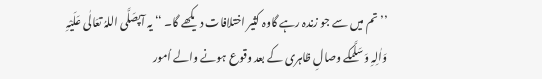’’ تم میں سے جو زندہ رہے گاوہ کثیر اختلافات دیکھے گا۔ ‘‘ یہ آپصَلَّی اللہُ تعَالٰی عَلَیْہِ وَاٰلِہِ وَسَلَّمکے وصالِ ظاہری کے بعد وقوع ہونے والے اُمور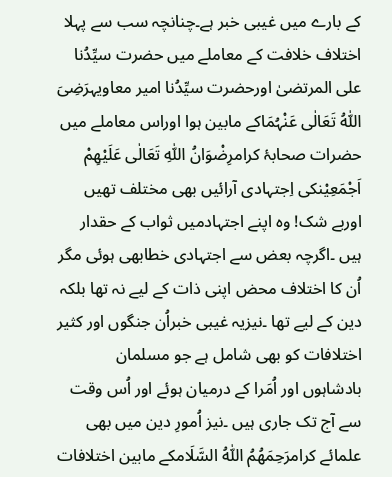کے بارے میں غیبی خبر ہے۔چنانچہ سب سے پہلا اختلاف خلافت کے معاملے میں حضرت سیِّدُنا علی المرتضیٰ اورحضرت سیِّدُنا امیر معاویہرَضِیَ اللّٰہُ تَعَالٰی عَنْہُمَاکے مابین ہوا اوراس معاملے میں حضرات صحابۂ کرامرِضْوَانُ اللّٰہِ تَعَالٰی عَلَیْھِمْ اَجْمَعِیْنکی اِجتہادی آرائیں بھی مختلف تھیں اوربے شک! وہ اپنے اجتہادمیں ثواب کے حقدار ہیں ۔اگرچہ بعض سے اجتہادی خطابھی ہوئی مگر اُن کا اختلاف محض اپنی ذات کے لیے نہ تھا بلکہ دین کے لیے تھا ۔نیزیہ غیبی خبراُن جنگوں اور کثیر اختلافات کو بھی شامل ہے جو مسلمان بادشاہوں اور اُمَرا کے درمیان ہوئے اور اُس وقت سے آج تک جاری ہیں ۔نیز اُمورِ دین میں بھی علمائے کرامرَحِمَھُمُ اللّٰہُ السَّلَامکے مابین اختلافات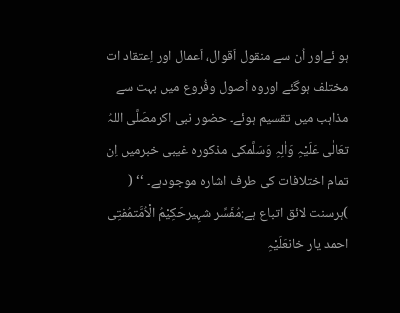ہو ئےاور اُن سے منقول اَقوال، اَعمال اور اِعتقاد ات مختلف ہوگئے اوروہ اُصول وفُروع میں بہت سے مذاہب میں تقسیم ہوئے۔ حضور نبی اکرمصَلَّی اللہُ تعَالٰی عَلَیْہِ وَاٰلِہِ وَسَلَّمکی مذکورہ غیبی خبرمیں اِن تمام اختلافات کی طرف اشارہ موجودہے۔ ‘‘ ( )ہرسنت لائق اتباع ہے:مُفَسِّر شہِیرحَکِیْمُ الْاُمَّتمُفتِی احمد یار خانعَلَیْہِ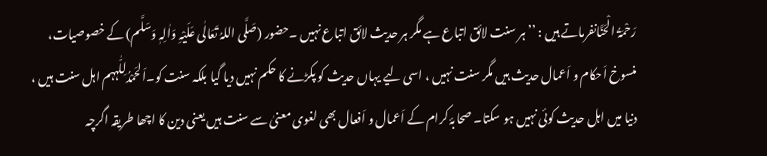رَحْمَۃُ الْحَنَّانفرماتے ہیں : ’’ ہر سنت لائق اتباع ہے مگر ہر حدیث لائق اتباع نہیں ۔حضور (صَلَّی اللہُ تَعَالٰی عَلَیْہِ وَاٰلِہٖ وَسَلَّم) کے خصوصیات، منسوخ اَحکام و اَعمال حدیث ہیں مگر سنت نہیں ، اسی لیے یہاں حدیث کو پکڑنے کا حکم نہیں دیا گیا بلکہ سنت کو۔اَلحَمْدُلِلّٰہہم اہل سنت ہیں ، دنیا میں اہل حدیث کوئی نہیں ہو سکتا۔ صحابۂ کرام کے اَعمال و اَفعال بھی لغوی معنیٰ سے سنت ہیں یعنی دین کا اچھا طریقہ اگرچہ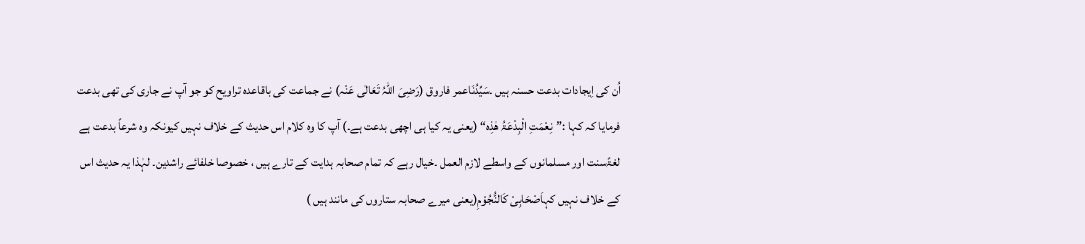اُن کی اِیجادات بدعت حسنہ ہیں ۔سَیِّدُنَاعمر فاروق (رَضِیَ اللہُ تَعَالٰی عَنْہ) نے جماعت کی باقاعدہ تراویح کو جو آپ نے جاری کی تھی بدعت فرمایا کہ کہا :”نِعْمَتِ الْبِدْعَۃُ ھٰذِہ“ (یعنی یہ کیا ہی اچھی بدعت ہے۔) آپ کا وہ کلام اس حدیث کے خلاف نہیں کیونکہ وہ شرعاً بدعت ہے لغۃًسنت اور مسلمانوں کے واسطے لازم العمل ۔خیال رہے کہ تمام صحابہ ہدایت کے تارے ہیں ، خصوصا خلفائے راشدین۔ لہٰذا یہ حدیث اس کے خلاف نہیں کہاَصْحَابِیْ کَالنُّجُوْمِ(یعنی میرے صحابہ ستاروں کی مانند ہیں )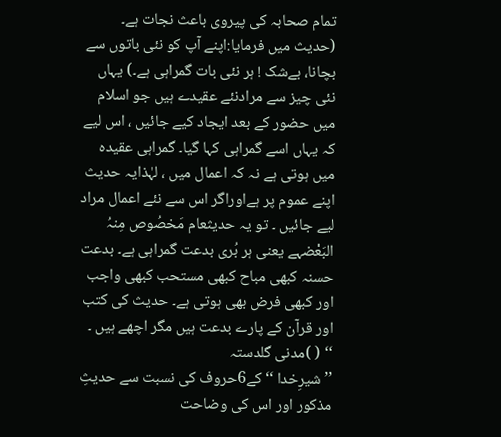تمام صحابہ کی پیروی باعث نجات ہے۔ (حدیث میں فرمایا:اپنے آپ کو نئی باتوں سے بچانا، بےشک ! ہر نئی بات گمراہی ہے۔) یہاں نئی چیز سے مرادنئے عقیدے ہیں جو اسلام میں حضور کے بعد ایجاد کیے جائیں ، اس لیے کہ یہاں اسے گمراہی کہا گیا۔ گمراہی عقیدہ میں ہوتی ہے نہ کہ اعمال میں ، لہٰذایہ حدیث اپنے عموم پر ہےاوراگر اس سے نئے اعمال مراد لیے جائیں ۔ تو یہ حدیثعام مَخصُوص مِنہُ البَعْضہے یعنی ہر بُری بدعت گمراہی ہے۔ بدعت حسنہ کبھی مباح کبھی مستحب کبھی واجب اور کبھی فرض بھی ہوتی ہے۔ حدیث کی کتب اور قرآن کے پارے بدعت ہیں مگر اچھے ہیں ۔ ‘‘ ( )مدنی گلدستہ
’’ شیرِخدا ‘‘ کے6حروف کی نسبت سے حدیثِ مذکور اور اس کی وضاحت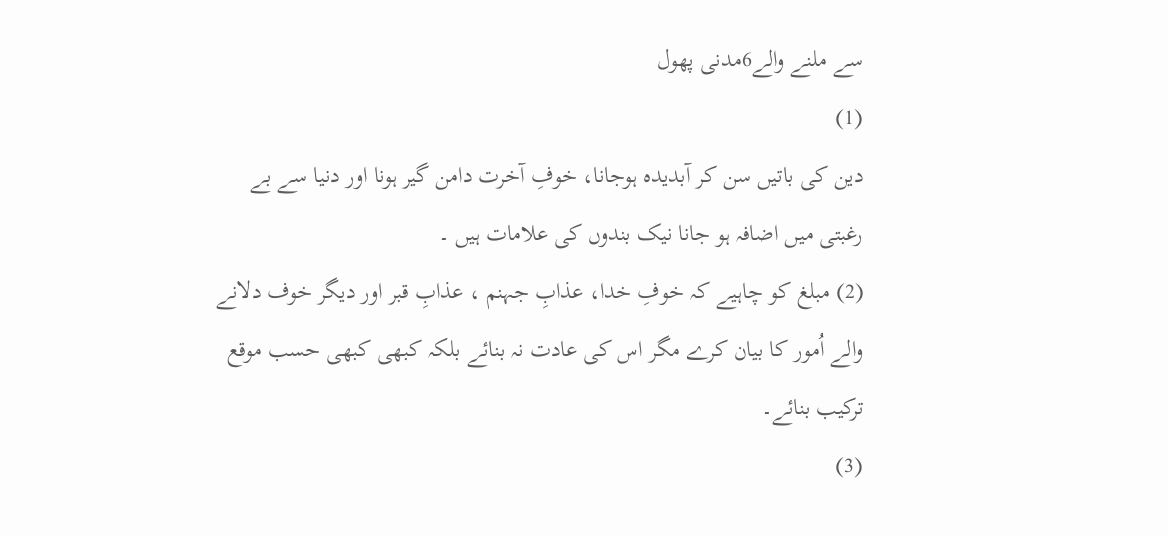سے ملنے والے6مدنی پھول
(1)
دین کی باتیں سن کر آبدیدہ ہوجانا، خوفِ آخرت دامن گیر ہونا اور دنیا سے بے رغبتی میں اضافہ ہو جانا نیک بندوں کی علامات ہیں ۔
(2) مبلغ کو چاہیے کہ خوفِ خدا، عذابِ جہنم ، عذابِ قبر اور دیگر خوف دلانے والے اُمور کا بیان کرے مگر اس کی عادت نہ بنائے بلکہ کبھی کبھی حسب موقع ترکیب بنائے۔
(3)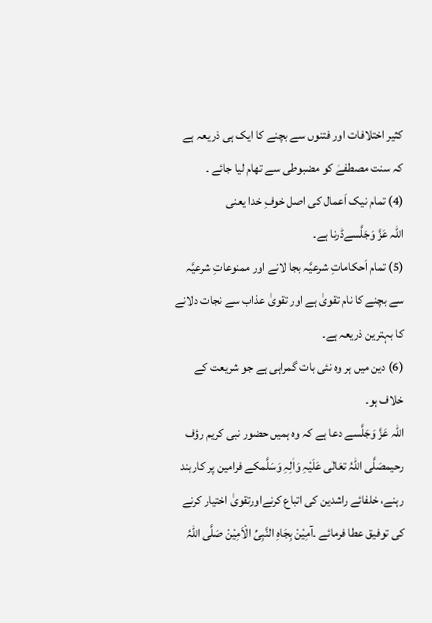کثیر اختلافات اور فتنوں سے بچنے کا ایک ہی ذریعہ ہے کہ سنت مصطفےٰ کو مضبوطی سے تھام لیا جائے ۔
(4) تمام نیک اَعمال کی اصل خوفِ خدا یعنی
اللہ عَزَّ وَجَلَّسےڈرنا ہے۔
(5) تمام اَحکاماتِ شرعیَّہ بجا لانے اور ممنوعاتِ شرعیَّہ سے بچنے کا نام تقویٰ ہے اور تقویٰ عذاب سے نجات دلانے کا بہترین ذریعہ ہے۔
(6) دین میں ہر وہ نئی بات گمراہی ہے جو شریعت کے خلاف ہو۔
اللہ عَزَّ وَجَلَّسے دعا ہے کہ وہ ہمیں حضور نبی کریم رؤف رحیمصَلَّی اللہُ تعَالٰی عَلَیْہِ وَاٰلِہِ وَسَلَّمکے فرامین پر کاربند رہنے، خلفائے راشدین کی اتباع کرنےاورتقویٰ اختیار کرنے کی توفیق عطا فرمائے ۔آمِیْنْ بِجَاہِ النَّبِیِّ الْاَمِیْنْ صَلَّی اللہُ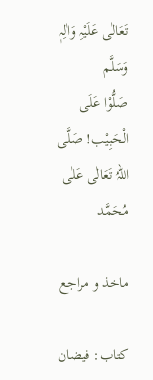تَعَالٰی عَلَیْہِ وَاٰلِہٖ وَسَلَّم
صَلُّوْا عَلَی الْحَبِیْب! صَلَّی اللہُ تَعَالٰی عَلٰی مُحَمَّد

ماخذ و مراجع

کتاب: فیضان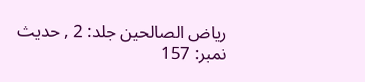ریاض الصالحین جلد: 2 , حدیث نمبر: 157